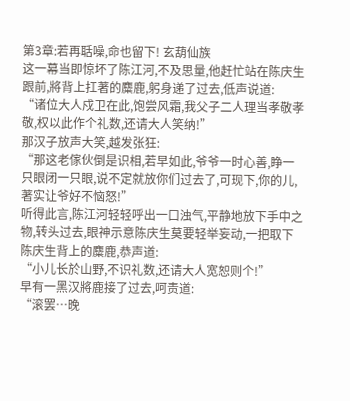第3章:若再聒噪,命也留下! 玄葫仙族
这一幕当即惊坏了陈江河,不及思量,他赶忙站在陈庆生跟前,將背上扛著的麋鹿,躬身递了过去,低声说道:
“诸位大人戍卫在此,饱尝风霜,我父子二人理当孝敬孝敬,权以此作个礼数,还请大人笑纳!”
那汉子放声大笑,越发张狂:
“那这老傢伙倒是识相,若早如此,爷爷一时心善,睁一只眼闭一只眼,说不定就放你们过去了,可现下,你的儿,著实让爷好不恼怒!”
听得此言,陈江河轻轻呼出一口浊气,平静地放下手中之物,转头过去,眼神示意陈庆生莫要轻举妄动,一把取下陈庆生背上的麋鹿,恭声道:
“小儿长於山野,不识礼数,还请大人宽恕则个!”
早有一黑汉將鹿接了过去,呵责道:
“滚罢…晚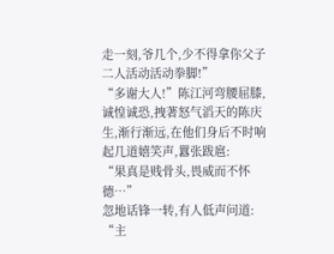走一刻,爷几个,少不得拿你父子二人活动活动拳脚!”
“多谢大人!”陈江河弯腰屈膝,诚惶诚恐,拽著怒气滔天的陈庆生,渐行渐远,在他们身后不时响起几道嬉笑声,囂张跋扈:
“果真是贱骨头,畏威而不怀德…”
忽地话锋一转,有人低声问道:
“主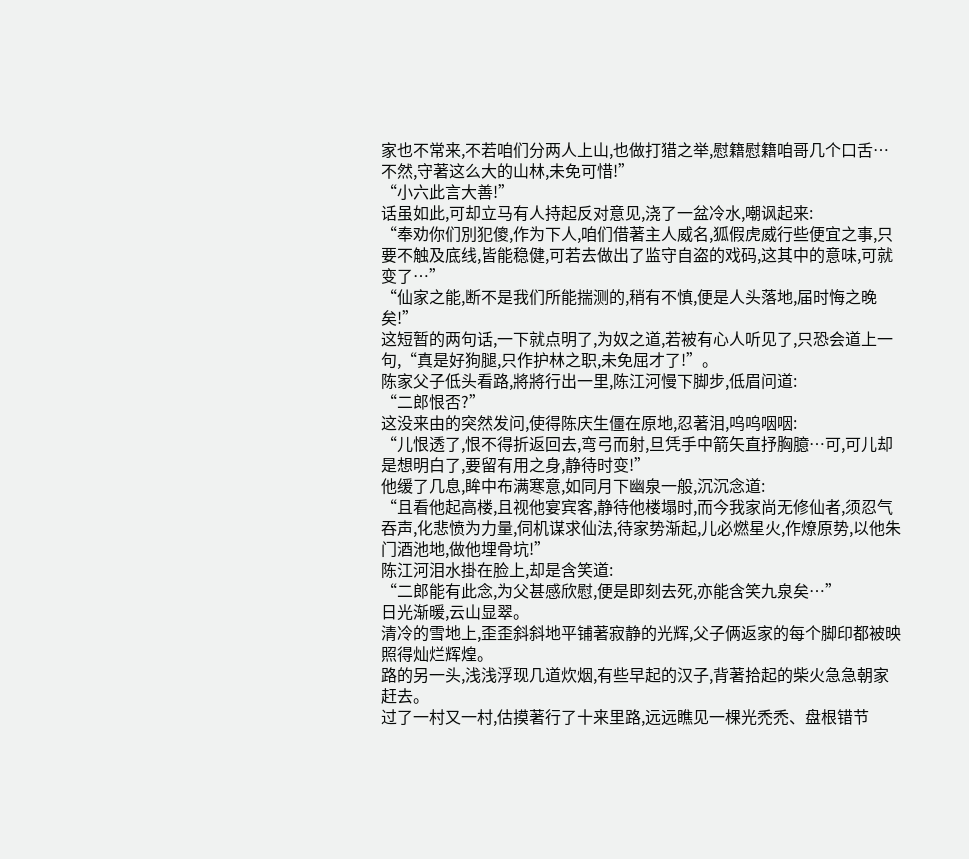家也不常来,不若咱们分两人上山,也做打猎之举,慰籍慰籍咱哥几个口舌…不然,守著这么大的山林,未免可惜!”
“小六此言大善!”
话虽如此,可却立马有人持起反对意见,浇了一盆冷水,嘲讽起来:
“奉劝你们別犯傻,作为下人,咱们借著主人威名,狐假虎威行些便宜之事,只要不触及底线,皆能稳健,可若去做出了监守自盗的戏码,这其中的意味,可就变了…”
“仙家之能,断不是我们所能揣测的,稍有不慎,便是人头落地,届时悔之晚矣!”
这短暂的两句话,一下就点明了,为奴之道,若被有心人听见了,只恐会道上一句,“真是好狗腿,只作护林之职,未免屈才了!”。
陈家父子低头看路,將將行出一里,陈江河慢下脚步,低眉问道:
“二郎恨否?”
这没来由的突然发问,使得陈庆生僵在原地,忍著泪,呜呜咽咽:
“儿恨透了,恨不得折返回去,弯弓而射,旦凭手中箭矢直抒胸臆…可,可儿却是想明白了,要留有用之身,静待时变!”
他缓了几息,眸中布满寒意,如同月下幽泉一般,沉沉念道:
“且看他起高楼,且视他宴宾客,静待他楼塌时,而今我家尚无修仙者,须忍气吞声,化悲愤为力量,伺机谋求仙法,待家势渐起,儿必燃星火,作燎原势,以他朱门酒池地,做他埋骨坑!”
陈江河泪水掛在脸上,却是含笑道:
“二郎能有此念,为父甚感欣慰,便是即刻去死,亦能含笑九泉矣…”
日光渐暖,云山显翠。
清冷的雪地上,歪歪斜斜地平铺著寂静的光辉,父子俩返家的每个脚印都被映照得灿烂辉煌。
路的另一头,浅浅浮现几道炊烟,有些早起的汉子,背著拾起的柴火急急朝家赶去。
过了一村又一村,估摸著行了十来里路,远远瞧见一棵光禿禿、盘根错节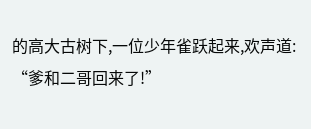的高大古树下,一位少年雀跃起来,欢声道:
“爹和二哥回来了!”